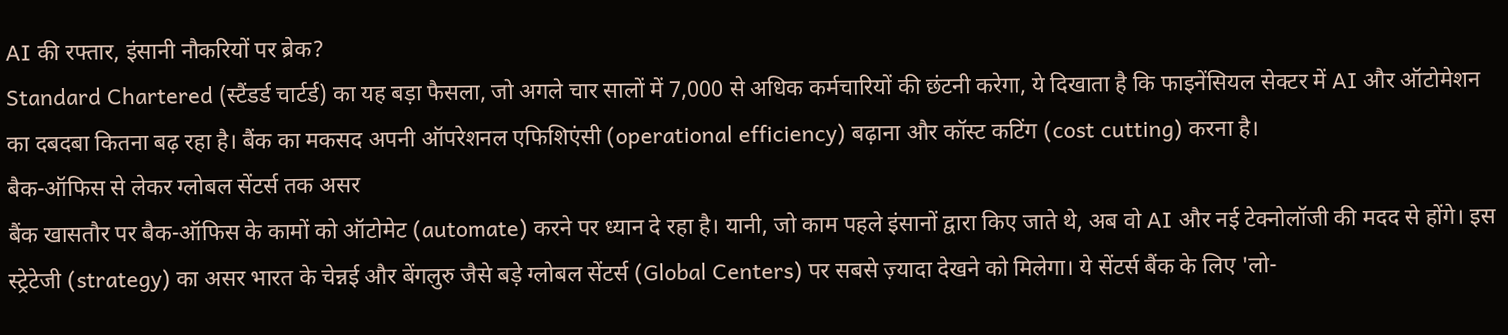AI की रफ्तार, इंसानी नौकरियों पर ब्रेक?
Standard Chartered (स्टैंडर्ड चार्टर्ड) का यह बड़ा फैसला, जो अगले चार सालों में 7,000 से अधिक कर्मचारियों की छंटनी करेगा, ये दिखाता है कि फाइनेंसियल सेक्टर में AI और ऑटोमेशन का दबदबा कितना बढ़ रहा है। बैंक का मकसद अपनी ऑपरेशनल एफिशिएंसी (operational efficiency) बढ़ाना और कॉस्ट कटिंग (cost cutting) करना है।
बैक-ऑफिस से लेकर ग्लोबल सेंटर्स तक असर
बैंक खासतौर पर बैक-ऑफिस के कामों को ऑटोमेट (automate) करने पर ध्यान दे रहा है। यानी, जो काम पहले इंसानों द्वारा किए जाते थे, अब वो AI और नई टेक्नोलॉजी की मदद से होंगे। इस स्ट्रेटेजी (strategy) का असर भारत के चेन्नई और बेंगलुरु जैसे बड़े ग्लोबल सेंटर्स (Global Centers) पर सबसे ज़्यादा देखने को मिलेगा। ये सेंटर्स बैंक के लिए 'लो-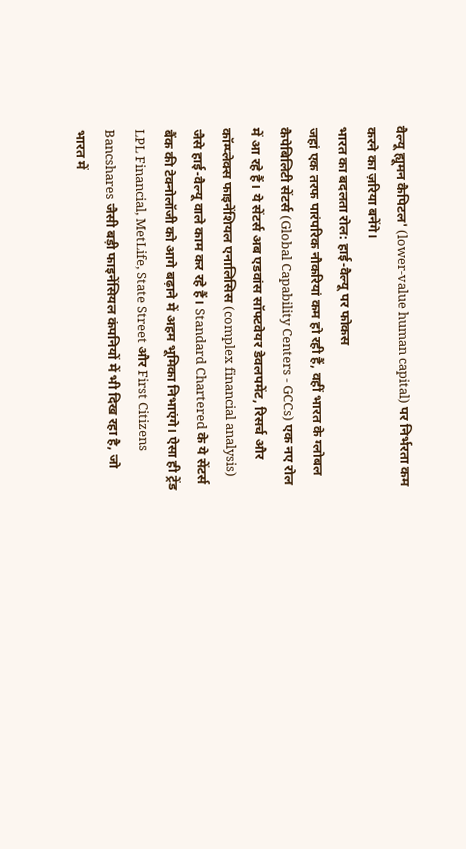वैल्यू ह्यूमन कैपिटल' (lower-value human capital) पर निर्भरता कम करने का ज़रिया बनेंगे।
भारत का बदलता रोल: हाई-वैल्यू पर फोकस
जहां एक तरफ पारंपरिक नौकरियां कम हो रही हैं, वहीं भारत के ग्लोबल कैपेबिलिटी सेंटर्स (Global Capability Centers - GCCs) एक नए रोल में आ रहे हैं। ये सेंटर्स अब एडवांस सॉफ्टवेयर डेवलपमेंट, रिसर्च और कॉम्प्लेक्स फाइनेंशियल एनालिसिस (complex financial analysis) जैसे हाई-वैल्यू वाले काम कर रहे हैं। Standard Chartered के ये सेंटर्स बैंक की टेक्नोलॉजी को आगे बढ़ाने में अहम भूमिका निभाएंगे। ऐसा ही ट्रेंड LPL Financial, MetLife, State Street और First Citizens Bancshares जैसी बड़ी फाइनेंसियल कंपनियों में भी दिख रहा है, जो भारत में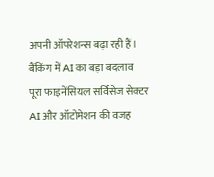अपनी ऑपरेशन्स बढ़ा रही हैं।
बैंकिंग में AI का बड़ा बदलाव
पूरा फाइनेंसियल सर्विसेज सेक्टर AI और ऑटोमेशन की वजह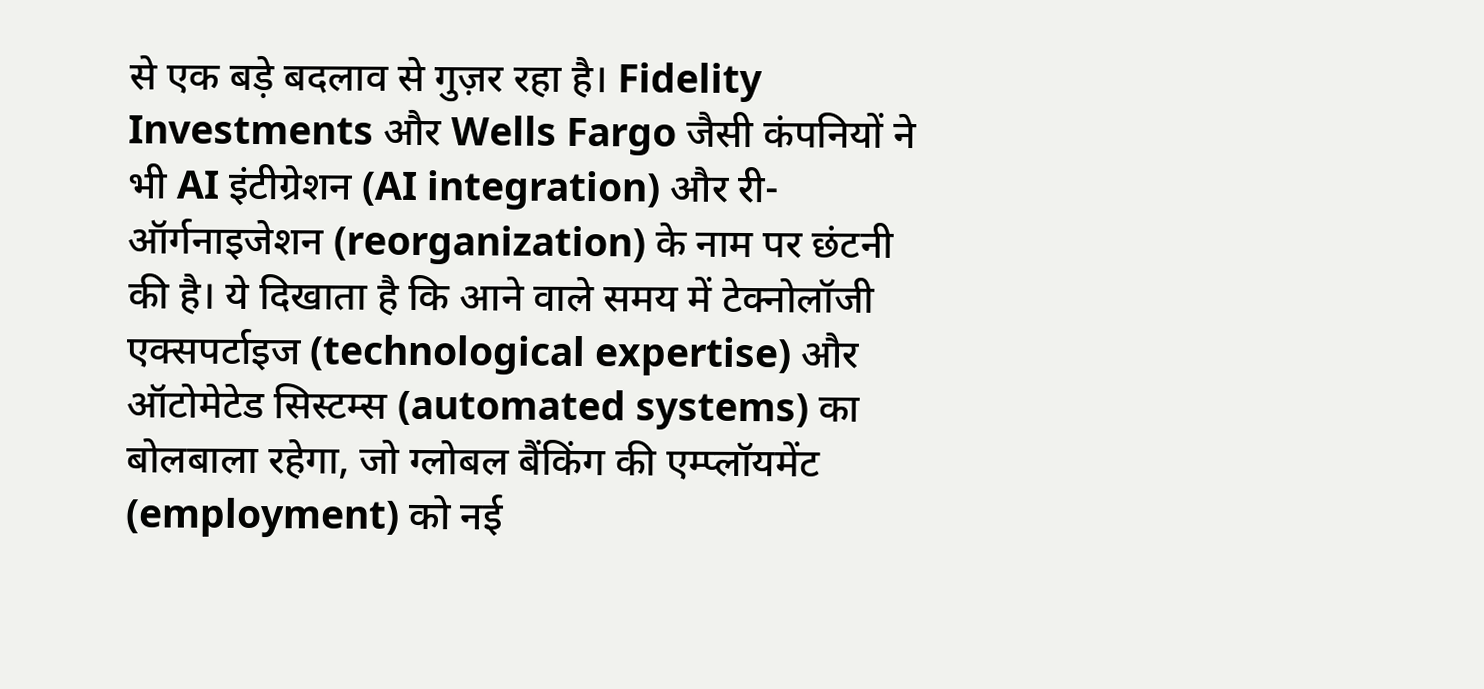से एक बड़े बदलाव से गुज़र रहा है। Fidelity Investments और Wells Fargo जैसी कंपनियों ने भी AI इंटीग्रेशन (AI integration) और री-ऑर्गनाइजेशन (reorganization) के नाम पर छंटनी की है। ये दिखाता है कि आने वाले समय में टेक्नोलॉजी एक्सपर्टाइज (technological expertise) और ऑटोमेटेड सिस्टम्स (automated systems) का बोलबाला रहेगा, जो ग्लोबल बैंकिंग की एम्प्लॉयमेंट (employment) को नई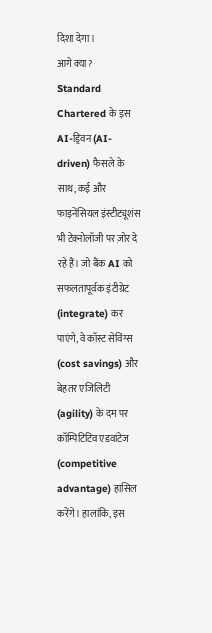दिशा देगा।
आगे क्या?
Standard Chartered के इस AI-ड्रिवन (AI-driven) फैसले के साथ, कई और फाइनेंसियल इंस्टीट्यूशंस भी टेक्नोलॉजी पर ज़ोर दे रहे हैं। जो बैंक AI को सफलतापूर्वक इंटीग्रेट (integrate) कर पाएंगे, वे कॉस्ट सेविंग्स (cost savings) और बेहतर एजिलिटी (agility) के दम पर कॉम्पिटिटिव एडवांटेज (competitive advantage) हासिल करेंगे। हालांकि, इस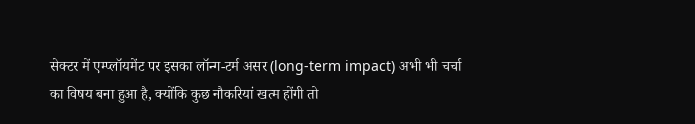सेक्टर में एम्प्लॉयमेंट पर इसका लॉन्ग-टर्म असर (long-term impact) अभी भी चर्चा का विषय बना हुआ है, क्योंकि कुछ नौकरियां खत्म होंगी तो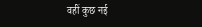वहीं कुछ नई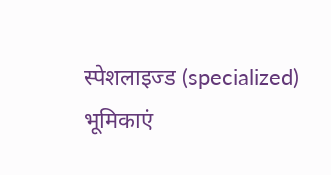स्पेशलाइज्ड (specialized) भूमिकाएं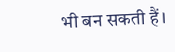भी बन सकती हैं।